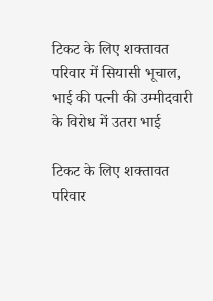टिकट के लिए शक्तावत परिवार में सियासी भूचाल, भाई की पत्नी की उम्मीदवारी के विरोध में उतरा भाई

टिकट के लिए शक्तावत परिवार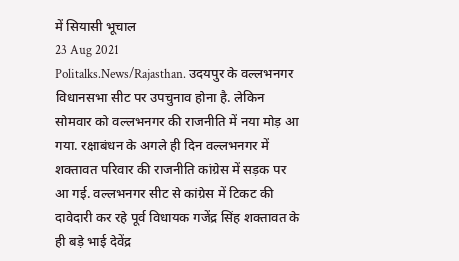में सियासी भूचाल
23 Aug 2021
Politalks.News/Rajasthan. उदयपुर के वल्लभनगर विधानसभा सीट पर उपचुनाव होना है. लेकिन सोमवार को वल्लभनगर की राजनीति में नया मोड़ आ गया. रक्षाबंधन के अगले ही दिन वल्लभनगर में शक्तावत परिवार की राजनीति कांग्रेस में सड़क पर आ गई. वल्लभनगर सीट से कांग्रेस में टिकट की दावेदारी कर रहे पूर्व विधायक गजेंद्र सिंह शक्तावत के ही बड़े भाई देवेंद्र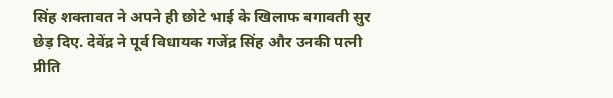सिंह शक्तावत ने अपने ही छोटे भाई के खिलाफ बगावती सुर छेड़ दिए. देवेंद्र ने पूर्व विधायक गजेंद्र सिंह और उनकी पत्नी प्रीति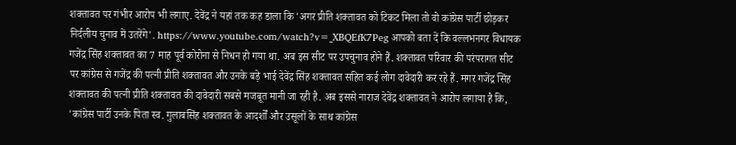शक्तावत पर गंभीर आरोप भी लगाए. देवेंद्र ने यहां तक कह डाला कि 'अगर प्रीति शक्तावत को टिकट मिला तो वो कांग्रेस पार्टी छोड़कर निर्दलीय चुनाव में उतरेंगे'. https://www.youtube.com/watch?v=_XBQEfK7Peg आपको बता दें कि वल्लभनगर विधायक गजेंद्र सिंह शक्तावत का 7 माह पूर्व कोरोना से निधन हो गया था. अब इस सीट पर उपचुनाव होने हैं. शक्तावत परिवार की परंपरागत सीट पर कांग्रेस से गजेंद्र की पत्नी प्रीति शक्तावत और उनके बड़े भाई देवेंद्र सिंह शक्तावत सहित कई लोग दावेदारी कर रहे हैं. मगर गजेंद्र सिंह शक्तावत की पत्नी प्रीति शक्तावत की दावेदारी सबसे मजबूत मानी जा रही है. अब इससे नाराज देवेंद्र शक्तावत ने आरोप लगाया है कि, 'कांग्रेस पार्टी उनके पिता स्व. गुलाबसिंह शक्तावत के आदर्शों और उसूलों के साथ कांग्रेस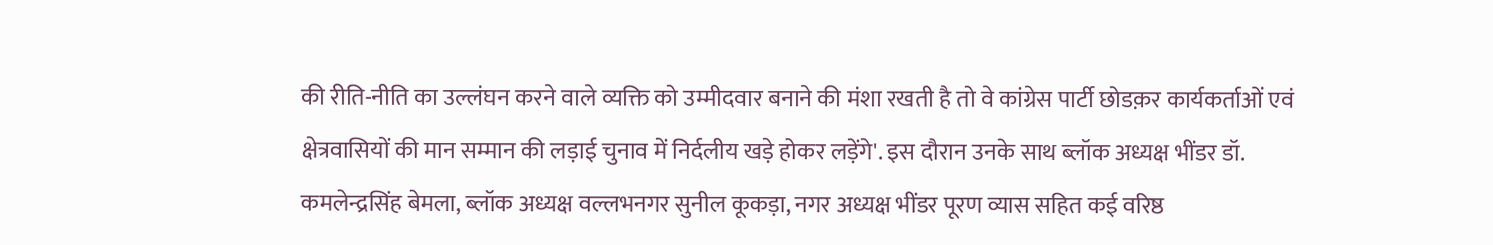की रीति-नीति का उल्लंघन करने वाले व्यक्ति को उम्मीदवार बनाने की मंशा रखती है तो वे कांग्रेस पार्टी छोडक़र कार्यकर्ताओं एवं क्षेत्रवासियों की मान सम्मान की लड़ाई चुनाव में निर्दलीय खड़े होकर लड़ेंगे'. इस दौरान उनके साथ ब्लॉक अध्यक्ष भींडर डॉ. कमलेन्द्रसिंह बेमला, ब्लॉक अध्यक्ष वल्लभनगर सुनील कूकड़ा, नगर अध्यक्ष भींडर पूरण व्यास सहित कई वरिष्ठ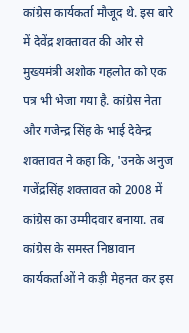कांग्रेस कार्यकर्ता मौजूद थे. इस बारे में देवेंद्र शक्तावत की ओर से मुख्यमंत्री अशोक गहलोत को एक पत्र भी भेजा गया है. कांग्रेस नेता और गजेन्द्र सिंह के भाई देवेन्द्र शक्तावत ने कहा कि, 'उनके अनुज गजेंद्रसिंह शक्तावत को 2008 में कांग्रेस का उम्मीदवार बनाया. तब कांग्रेस के समस्त निष्ठावान कार्यकर्ताओं ने कड़ी मेहनत कर इस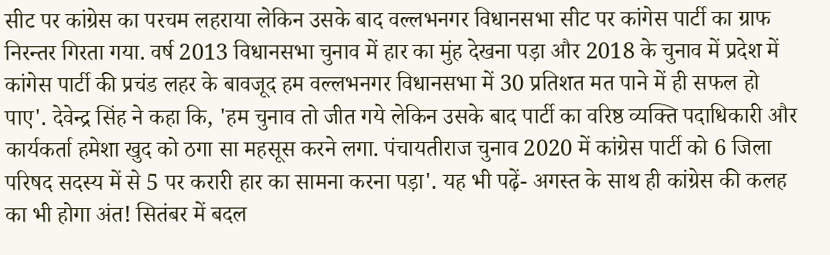सीट पर कांग्रेस का परचम लहराया लेकिन उसके बाद वल्लभनगर विधानसभा सीट पर कांगेस पार्टी का ग्राफ निरन्तर गिरता गया. वर्ष 2013 विधानसभा चुनाव में हार का मुंह देखना पड़ा और 2018 के चुनाव में प्रदेश में कांगेस पार्टी की प्रचंड लहर के बावजूद हम वल्लभनगर विधानसभा में 30 प्रतिशत मत पाने में ही सफल हो पाए'. देवेन्द्र सिंह ने कहा कि, 'हम चुनाव तो जीत गये लेकिन उसके बाद पार्टी का वरिष्ठ व्यक्ति पदाधिकारी और कार्यकर्ता हमेशा खुद को ठगा सा महसूस करने लगा. पंचायतीराज चुनाव 2020 में कांग्रेस पार्टी को 6 जिला परिषद सदस्य में से 5 पर करारी हार का सामना करना पड़ा'. यह भी पढ़ें- अगस्त के साथ ही कांग्रेस की कलह का भी होगा अंत! सितंबर में बदल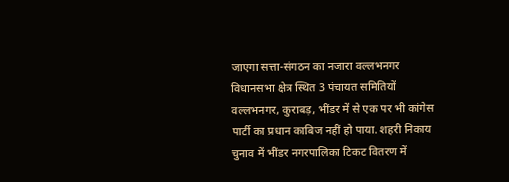जाएगा सत्ता-संगठन का नजारा वल्लभनगर विधानसभा क्षेत्र स्थित 3 पंचायत समितियों वल्लभनगर, कुराबड़, भींडर में से एक पर भी कांगेस पार्टी का प्रधान काबिज नहीं हो पाया. शहरी निकाय चुनाव में भींडर नगरपालिका टिकट वितरण में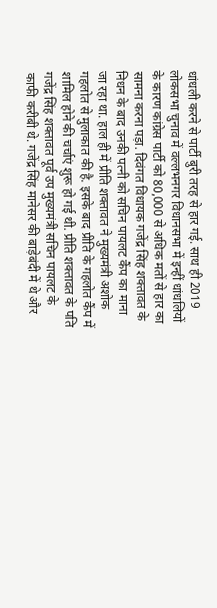धांधली करने से पार्टी बुरी तरह से हार गई. साथ ही 2019 लोकसभा चुनाव में वल्लभनगर विधानसभा में इन्हीं धांधलियों के कारण कांग्रेस पार्टी को 80,000 से अधिक मतों से हार का सामना करना पड़ा. दिवंगत विधायक गजेंद्र सिंह शक्तावत के निधन के बाद उनकी पत्नी को सचिन पायलट कैंप का माना जा रहा था. हाल ही में प्रीति शक्तावत ने मुख्यमंत्री अशोक गहलोत से मुलाकात की है. इसके बाद प्रीति के गहलोत कैंप में शामिल होने की चर्चाएं शुरू हो गई थी. प्रीति शक्तावत के पति गजेंद्र सिंह शक्तावत पूर्व उप मुख्यमंत्री सचिन पायलट के काफी करीबी थे. गजेंद्र सिंह मानेसर की बाड़ेबंदी में थे और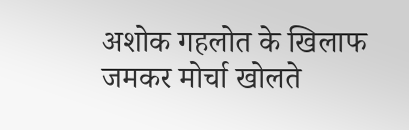अशोक गहलोत के खिलाफ जमकर मोर्चा खोलते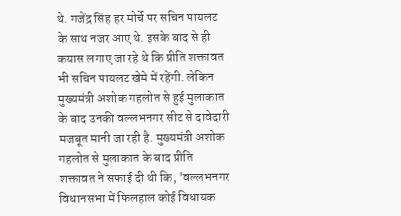थे. गजेंद्र सिंह हर मोर्चे पर सचिन पायलट के साथ नजर आए थे. इसके बाद से ही कयास लगाए जा रहे थे कि प्रीति शक्तावत भी सचिन पायलट खेमे में रहेंगी. लेकिन मुख्यमंत्री अशोक गहलोत से हुई मुलाकात के बाद उनकी वल्लभनगर सीट से दावेदारी मजबूत मानी जा रही है. मुख्यमंत्री अशोक गहलोत से मुलाकात के बाद प्रीति शक्तावत ने सफाई दी थी कि, 'वल्लभनगर विधानसभा में फिलहाल कोई विधायक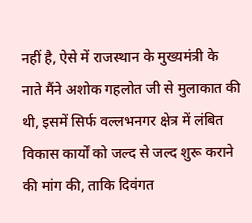नहीं है, ऐसे में राजस्थान के मुख्यमंत्री के नाते मैंने अशोक गहलोत जी से मुलाकात की थी, इसमें सिर्फ वल्लभनगर क्षेत्र में लंबित विकास कार्यों को जल्द से जल्द शुरू कराने की मांग की, ताकि दिवंगत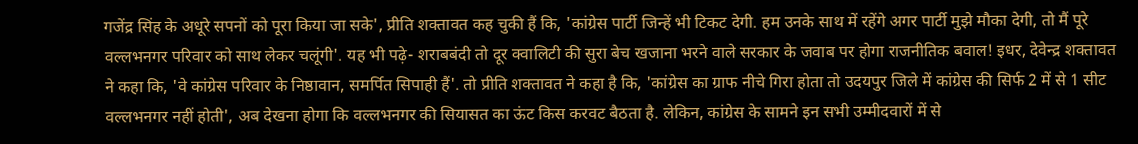गजेंद्र सिंह के अधूरे सपनों को पूरा किया जा सके', प्रीति शक्तावत कह चुकी हैं कि, 'कांग्रेस पार्टी जिन्हें भी टिकट देगी. हम उनके साथ में रहेंगे अगर पार्टी मुझे मौका देगी, तो मैं पूरे वल्लभनगर परिवार को साथ लेकर चलूंगी'. यह भी पढ़े- शराबबंदी तो दूर क्वालिटी की सुरा बेच खजाना भरने वाले सरकार के जवाब पर होगा राजनीतिक बवाल! इधर, देवेन्द्र शक्तावत ने कहा कि, 'वे कांग्रेस परिवार के निष्ठावान, समर्पित सिपाही हैं'. तो प्रीति शक्तावत ने कहा है कि, 'कांग्रेस का ग्राफ नीचे गिरा होता तो उदयपुर जिले में कांग्रेस की सिर्फ 2 में से 1 सीट वल्लभनगर नहीं होती', अब देखना होगा कि वल्लभनगर की सियासत का ऊंट किस करवट बैठता है. लेकिन, कांग्रेस के सामने इन सभी उम्मीदवारों में से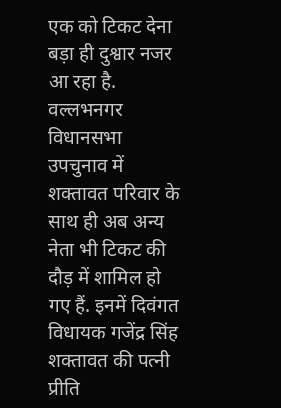एक को टिकट देना बड़ा ही दुश्वार नजर आ रहा है. वल्लभनगर विधानसभा उपचुनाव में शक्तावत परिवार के साथ ही अब अन्य नेता भी टिकट की दौड़ में शामिल हो गए हैं. इनमें दिवंगत विधायक गजेंद्र सिंह शक्तावत की पत्नी प्रीति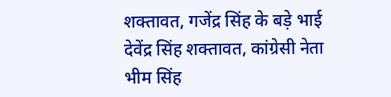शक्तावत, गजेंद्र सिंह के बड़े भाई देवेंद्र सिंह शक्तावत, कांग्रेसी नेता भीम सिंह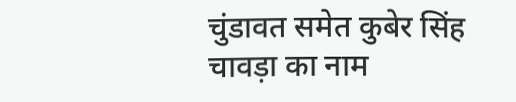चुंडावत समेत कुबेर सिंह चावड़ा का नाम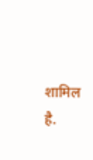शामिल है.